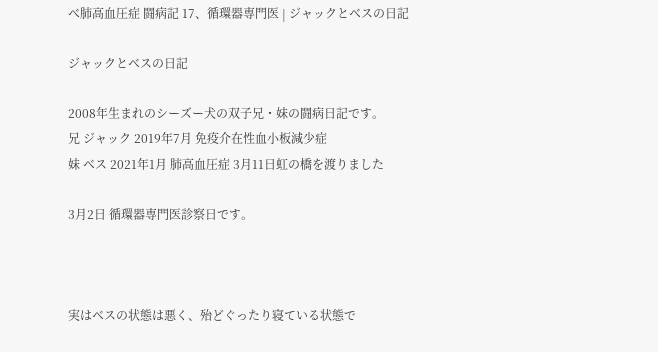べ肺高血圧症 闘病記 17、循環器専門医 | ジャックとベスの日記

ジャックとベスの日記

2008年生まれのシーズー犬の双子兄・妹の闘病日記です。
兄 ジャック 2019年7月 免疫介在性血小板減少症
妹 ベス 2021年1月 肺高血圧症 3月11日虹の橋を渡りました

3月2日 循環器専門医診察日です。



実はベスの状態は悪く、殆どぐったり寝ている状態で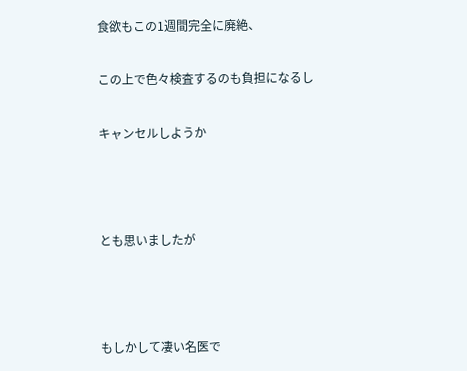食欲もこの1週間完全に廃絶、

この上で色々検査するのも負担になるし

キャンセルしようか



とも思いましたが



もしかして凄い名医で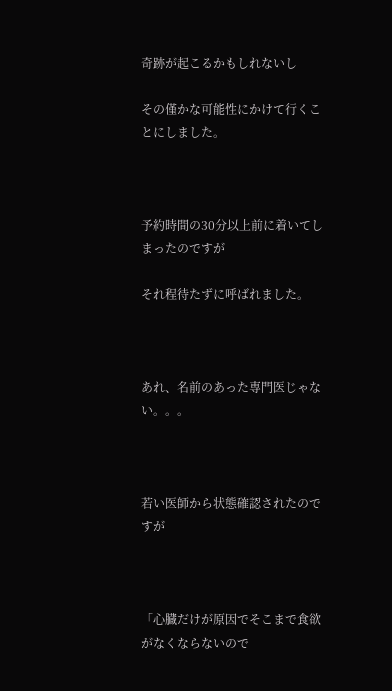奇跡が起こるかもしれないし

その僅かな可能性にかけて行くことにしました。



予約時間の30分以上前に着いてしまったのですが

それ程待たずに呼ばれました。



あれ、名前のあった専門医じゃない。。。



若い医師から状態確認されたのですが



「心臓だけが原因でそこまで食欲がなくならないので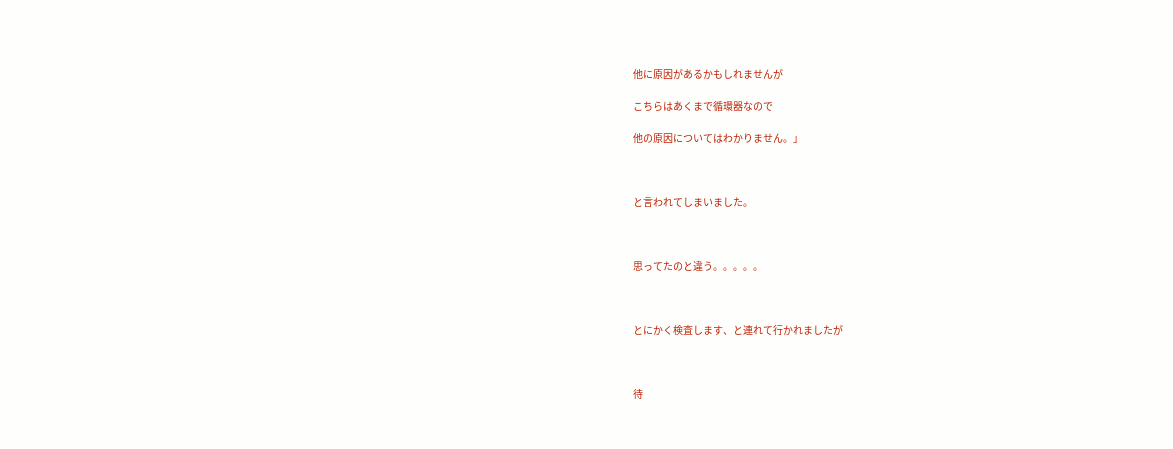他に原因があるかもしれませんが

こちらはあくまで循環器なので

他の原因についてはわかりません。」



と言われてしまいました。



思ってたのと違う。。。。。



とにかく検査します、と連れて行かれましたが



待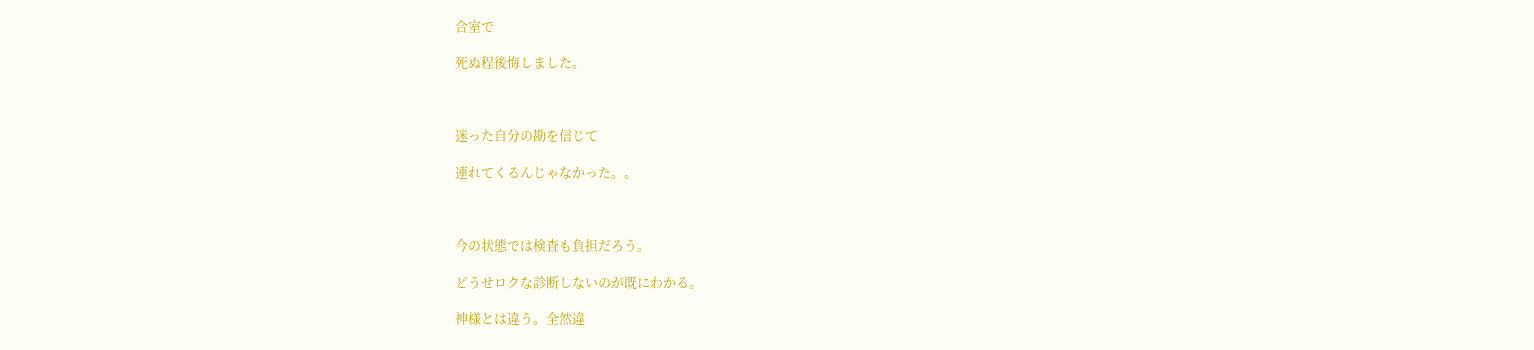合室で

死ぬ程後悔しました。



迷った自分の勘を信じて

連れてくるんじゃなかった。。



今の状態では検査も負担だろう。

どうせロクな診断しないのが既にわかる。

神様とは違う。全然違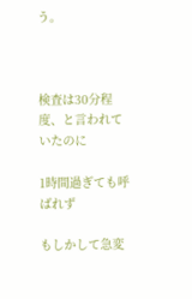う。



検査は30分程度、と言われていたのに

1時間過ぎても呼ばれず

もしかして急変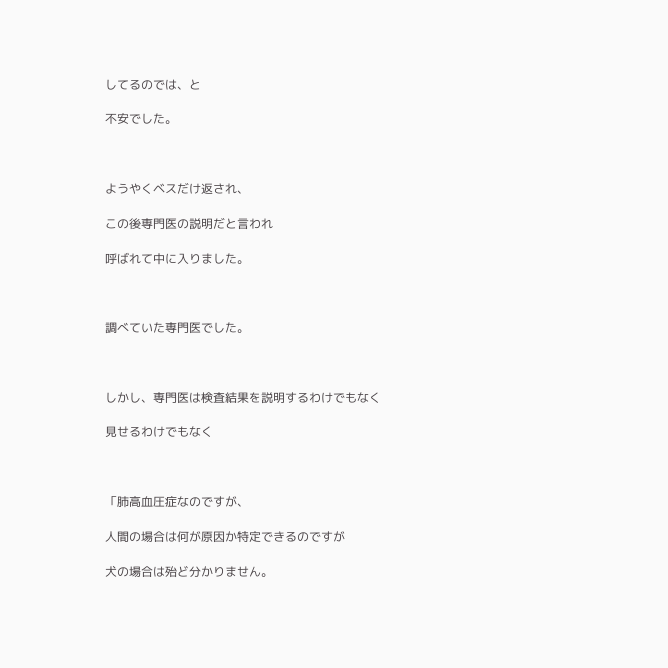してるのでは、と

不安でした。



ようやくベスだけ返され、

この後専門医の説明だと言われ

呼ばれて中に入りました。



調べていた専門医でした。



しかし、専門医は検査結果を説明するわけでもなく

見せるわけでもなく



「肺高血圧症なのですが、

人間の場合は何が原因か特定できるのですが

犬の場合は殆ど分かりません。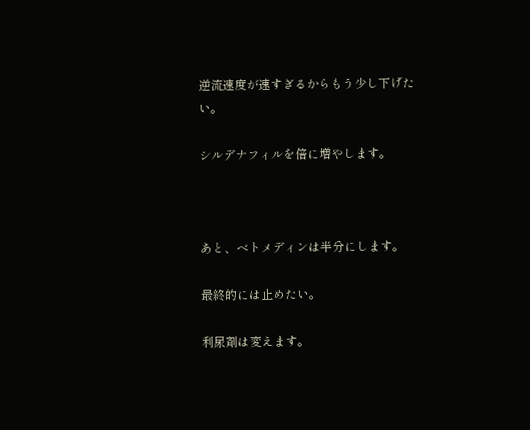逆流速度が速すぎるからもう少し下げたい。

シルデナフィルを倍に増やします。



あと、ベトメディンは半分にします。

最終的には止めたい。

利尿剤は変えます。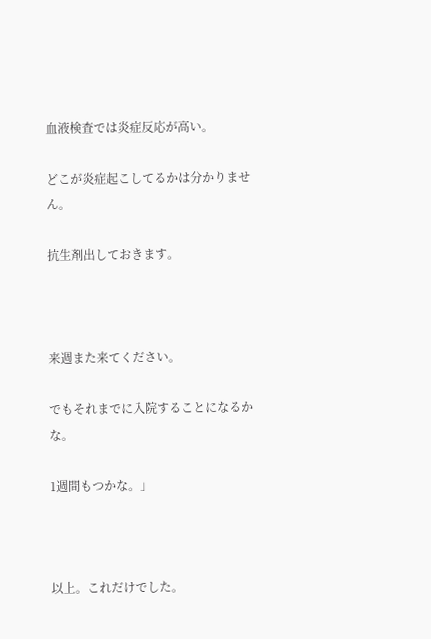血液検査では炎症反応が高い。

どこが炎症起こしてるかは分かりません。

抗生剤出しておきます。



来週また来てください。

でもそれまでに入院することになるかな。

1週間もつかな。」



以上。これだけでした。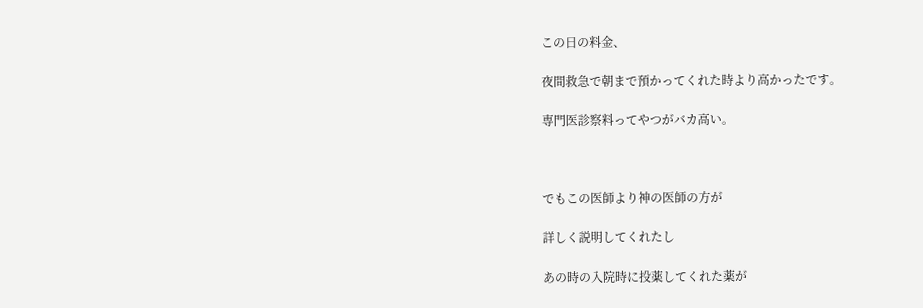この日の料金、

夜間救急で朝まで預かってくれた時より高かったです。

専門医診察料ってやつがバカ高い。



でもこの医師より神の医師の方が

詳しく説明してくれたし

あの時の入院時に投薬してくれた薬が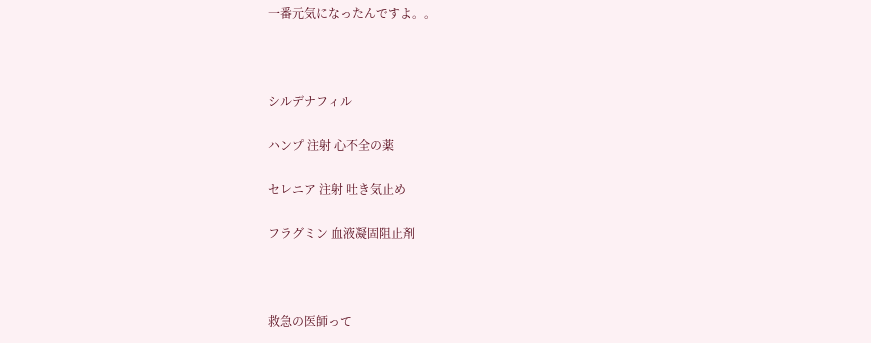一番元気になったんですよ。。



シルデナフィル

ハンプ 注射 心不全の薬

セレニア 注射 吐き気止め

フラグミン 血液凝固阻止剤



救急の医師って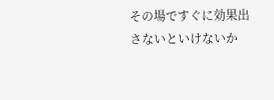その場ですぐに効果出さないといけないか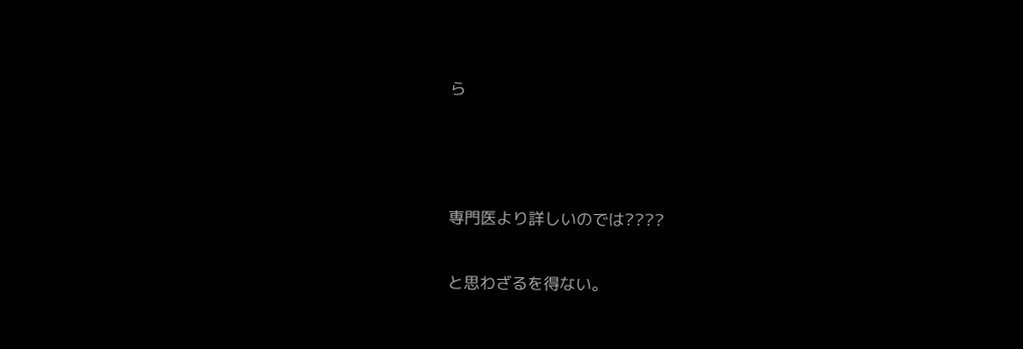ら



専門医より詳しいのでは????

と思わざるを得ない。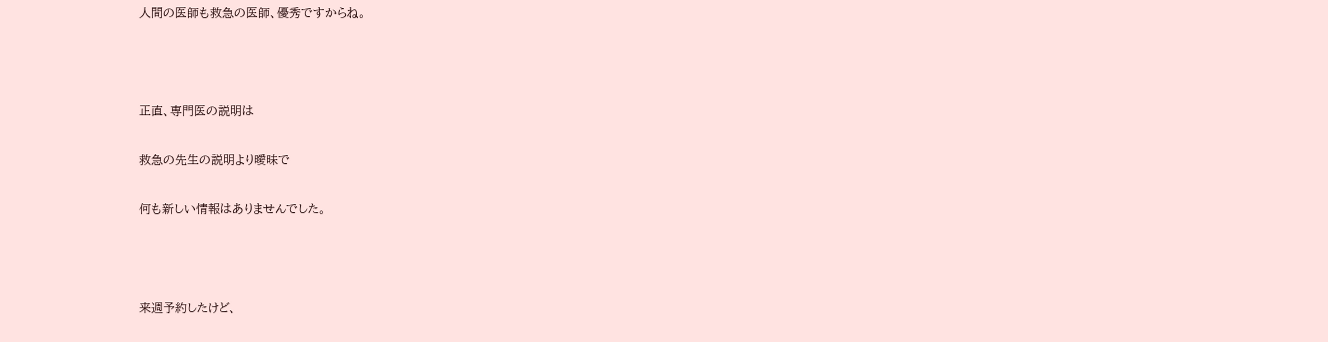人間の医師も救急の医師、優秀ですからね。



正直、専門医の説明は

救急の先生の説明より曖昧で

何も新しい情報はありませんでした。



来週予約したけど、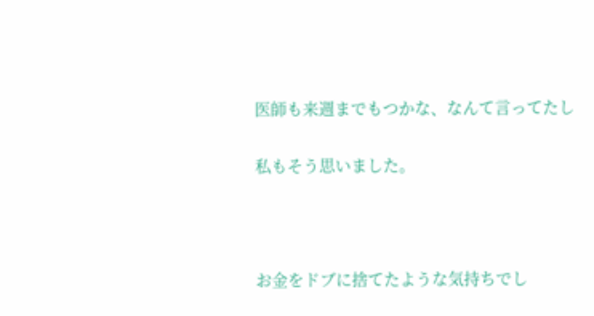医師も来週までもつかな、なんて言ってたし

私もそう思いました。



お金をドブに捨てたような気持ちでし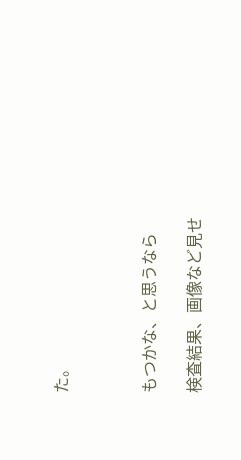た。



もつかな、と思うなら

検査結果、画像など見せ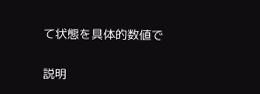て状態を具体的数値で

説明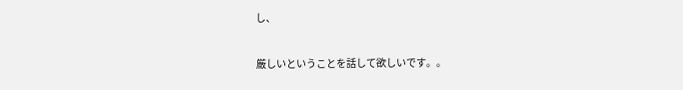し、

厳しいということを話して欲しいです。。